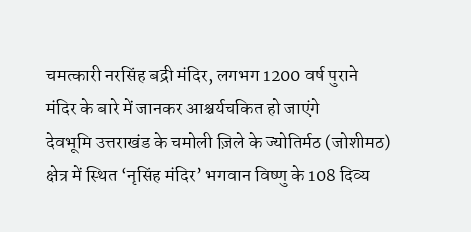चमत्कारी नरसिंह बद्री मंदिर, लगभग 1200 वर्ष पुराने मंदिर के बारे में जानकर आश्चर्यचकित हो जाएंगे
देवभूमि उत्तराखंड के चमोली ज़िले के ज्योतिर्मठ (जोशीमठ) क्षेत्र में स्थित ‘नृसिंह मंदिर’ भगवान विष्णु के 108 दिव्य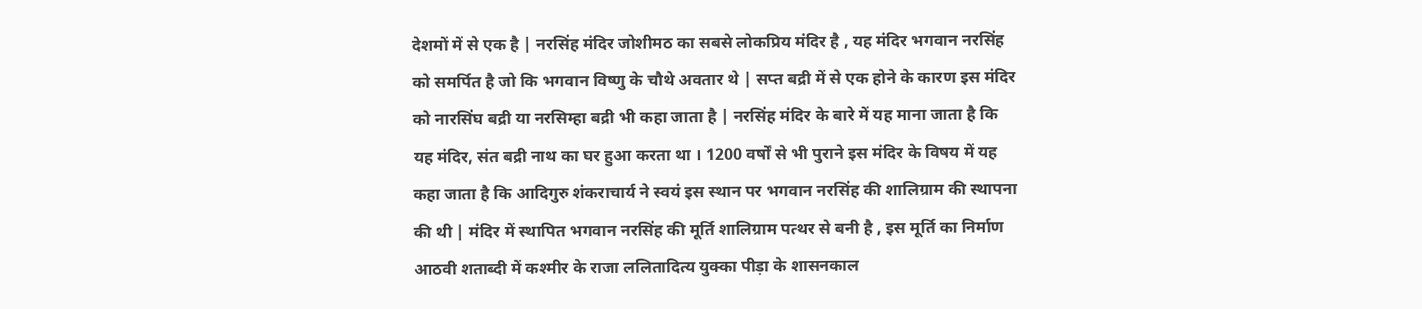देशमों में से एक है | नरसिंह मंदिर जोशीमठ का सबसे लोकप्रिय मंदिर है , यह मंदिर भगवान नरसिंह को समर्पित है जो कि भगवान विष्णु के चौथे अवतार थे | सप्त बद्री में से एक होने के कारण इस मंदिर को नारसिंघ बद्री या नरसिम्हा बद्री भी कहा जाता है | नरसिंह मंदिर के बारे में यह माना जाता है कि यह मंदिर, संत बद्री नाथ का घर हुआ करता था । 1200 वर्षों से भी पुराने इस मंदिर के विषय में यह कहा जाता है कि आदिगुरु शंकराचार्य ने स्वयं इस स्थान पर भगवान नरसिंह की शालिग्राम की स्थापना की थी | मंदिर में स्थापित भगवान नरसिंह की मूर्ति शालिग्राम पत्थर से बनी है , इस मूर्ति का निर्माण आठवी शताब्दी में कश्मीर के राजा ललितादित्य युक्का पीड़ा के शासनकाल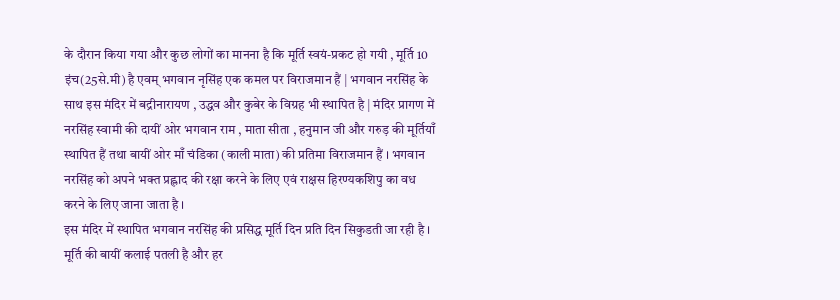के दौरान किया गया और कुछ लोगों का मानना है कि मूर्ति स्वयं-प्रकट हो गयी , मूर्ति 10 इंच(25से.मी) है एवम् भगवान नृसिंह एक कमल पर विराजमान हैं | भगवान नरसिंह के साथ इस मंदिर में बद्रीनारायण , उद्धव और कुबेर के विग्रह भी स्थापित है | मंदिर प्रागण में नरसिंह स्वामी की दायीं ओर भगवान राम , माता सीता , हनुमान जी और गरुड़ की मूर्तियाँ स्थापित हैं तथा बायीं ओर माँ चंडिका (काली माता) की प्रतिमा विराजमान हैं । भगवान नरसिंह को अपने भक्त प्रह्लाद की रक्षा करने के लिए एवं राक्षस हिरण्यकशिपु का वध करने के लिए जाना जाता है ।
इस मंदिर में स्थापित भगवान नरसिंह की प्रसिद्ध मूर्ति दिन प्रति दिन सिकुडती जा रही है । मूर्ति की बायीं कलाई पतली है और हर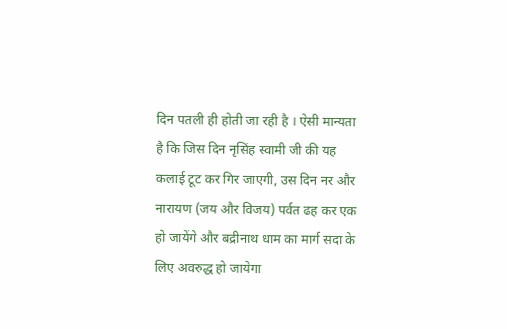दिन पतली ही होती जा रही है । ऐसी मान्यता है कि जिस दिन नृसिंह स्वामी जी की यह कलाई टूट कर गिर जाएगी, उस दिन नर और नारायण (जय और विजय) पर्वत ढह कर एक हो जायेंगे और बद्रीनाथ धाम का मार्ग सदा के लिए अवरुद्ध हो जायेगा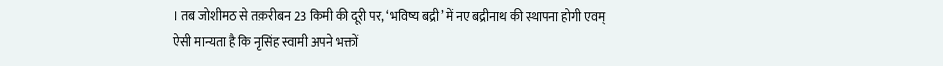। तब जोशीमठ से तक़रीबन 23 किमी की दूरी पर, ‘भविष्य बद्री’ में नए बद्रीनाथ की स्थापना होगी एवम् ऐसी मान्यता है कि नृसिंह स्वामी अपने भक्तों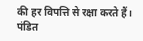की हर विपत्ति से रक्षा करते हैं।
पंडित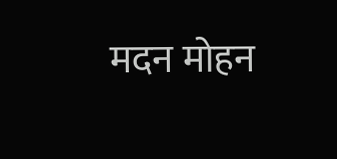मदन मोहन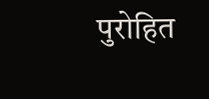पुरोहित